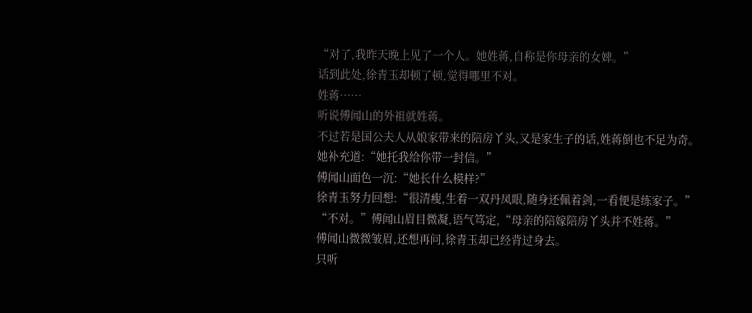“对了,我昨天晚上见了一个人。她姓蒋,自称是你母亲的女婢。”
话到此处,徐青玉却顿了顿,觉得哪里不对。
姓蒋……
听说傅闻山的外祖就姓蒋。
不过若是国公夫人从娘家带来的陪房丫头,又是家生子的话,姓蒋倒也不足为奇。
她补充道:“她托我给你带一封信。”
傅闻山面色一沉:“她长什么模样?”
徐青玉努力回想:“很清瘦,生着一双丹凤眼,随身还佩着剑,一看便是练家子。”
“不对。”傅闻山眉目微凝,语气笃定,“母亲的陪嫁陪房丫头并不姓蒋。”
傅闻山微微皱眉,还想再问,徐青玉却已经背过身去。
只听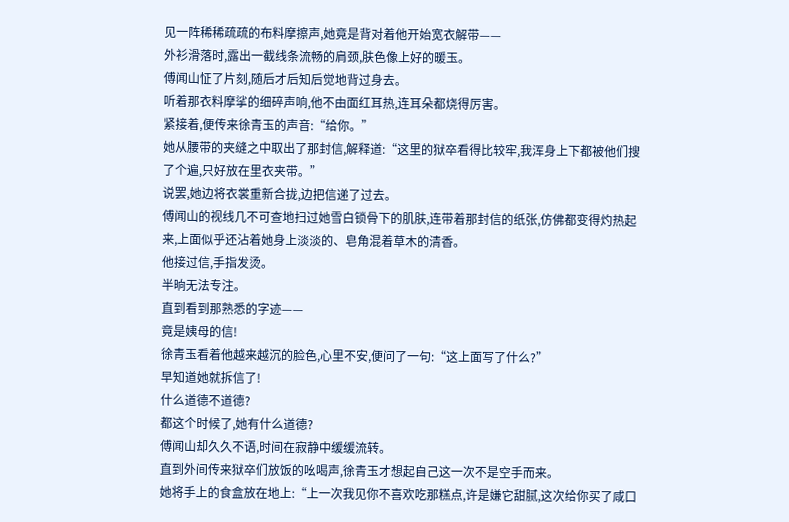见一阵稀稀疏疏的布料摩擦声,她竟是背对着他开始宽衣解带——
外衫滑落时,露出一截线条流畅的肩颈,肤色像上好的暖玉。
傅闻山怔了片刻,随后才后知后觉地背过身去。
听着那衣料摩挲的细碎声响,他不由面红耳热,连耳朵都烧得厉害。
紧接着,便传来徐青玉的声音:“给你。”
她从腰带的夹缝之中取出了那封信,解释道:“这里的狱卒看得比较牢,我浑身上下都被他们搜了个遍,只好放在里衣夹带。”
说罢,她边将衣裳重新合拢,边把信递了过去。
傅闻山的视线几不可查地扫过她雪白锁骨下的肌肤,连带着那封信的纸张,仿佛都变得灼热起来,上面似乎还沾着她身上淡淡的、皂角混着草木的清香。
他接过信,手指发烫。
半晌无法专注。
直到看到那熟悉的字迹——
竟是姨母的信!
徐青玉看着他越来越沉的脸色,心里不安,便问了一句:“这上面写了什么?”
早知道她就拆信了!
什么道德不道德?
都这个时候了,她有什么道德?
傅闻山却久久不语,时间在寂静中缓缓流转。
直到外间传来狱卒们放饭的吆喝声,徐青玉才想起自己这一次不是空手而来。
她将手上的食盒放在地上:“上一次我见你不喜欢吃那糕点,许是嫌它甜腻,这次给你买了咸口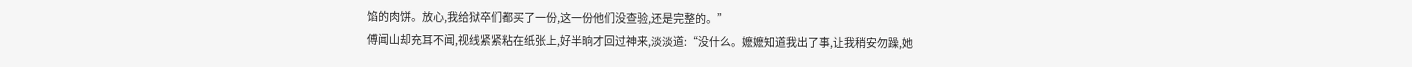馅的肉饼。放心,我给狱卒们都买了一份,这一份他们没查验,还是完整的。”
傅闻山却充耳不闻,视线紧紧粘在纸张上,好半晌才回过神来,淡淡道:“没什么。嬷嬷知道我出了事,让我稍安勿躁,她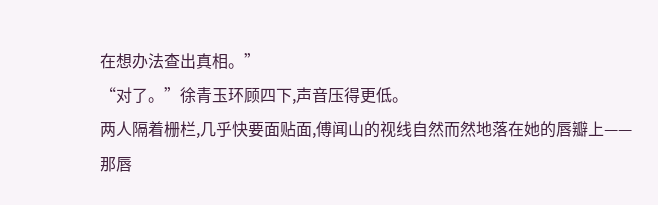在想办法查出真相。”
“对了。”徐青玉环顾四下,声音压得更低。
两人隔着栅栏,几乎快要面贴面,傅闻山的视线自然而然地落在她的唇瓣上——
那唇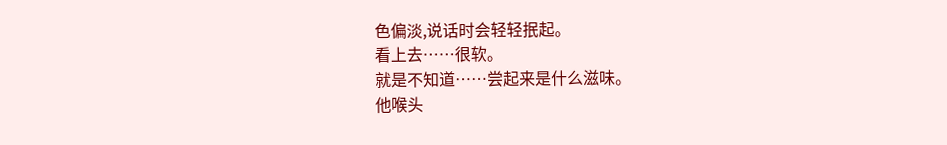色偏淡,说话时会轻轻抿起。
看上去……很软。
就是不知道……尝起来是什么滋味。
他喉头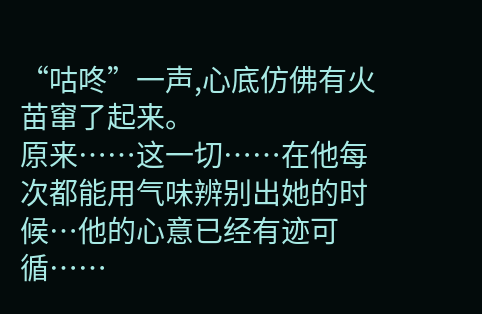“咕咚”一声,心底仿佛有火苗窜了起来。
原来……这一切……在他每次都能用气味辨别出她的时候…他的心意已经有迹可循……